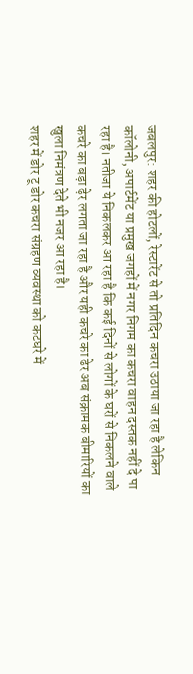जबलपुर: शहर की होटलों, रेस्टारेंट से तो प्रतिदिन कचरा उठाया जा रहा है लेकिन कॉलोनी, अपार्टमेंट या प्रमुख जगहों में नगर निगम का कचरा वाहन दस्तक नहीं दे पा रहा है। नतीजा ये निकलकर आ रहा है कि कई दिनों से लोगों के घरों से निकलने वाले कचरे का बड़ा ढ़ेर लगता जा रहा है और यही कचरे का ढेर अब संक्रामक बीमारियों का खुला निमंत्रण देते भी नजर आ रहा है।
शहर में डोर टू डोर कचरा संग्रहण व्यवस्था को कटघरे में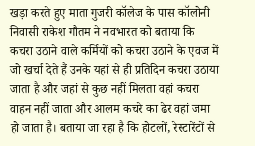खड़ा करते हुए माता गुजरी कॉलेज के पास कॉलोनी निवासी राकेश गौतम ने नवभारत को बताया कि कचरा उठाने वाले कर्मियों को कचरा उठाने के एवज में जो खर्चा देते हैं उनके यहां से ही प्रतिदिन कचरा उठाया जाता है और जहां से कुछ नहीं मिलता वहां कचरा वाहन नहीं जाता और आलम कचरे का ढेर वहां जमा हो जाता है। बताया जा रहा है कि होटलों, रेस्टारेंटों से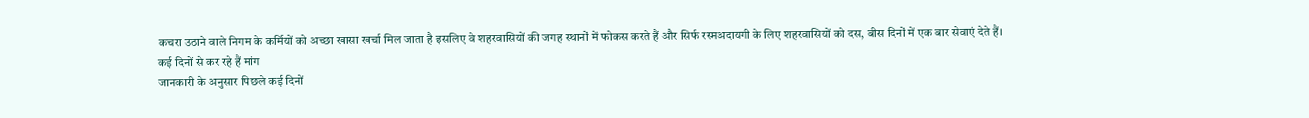कचरा उठाने वाले निगम के कर्मियों को अच्छा खासा खर्चा मिल जाता है इसलिए वे शहरवासियों की जगह स्थानों में फोकस करते हैं और सिर्फ रस्मअदायगी के लिए शहरवासियों को दस, बीस दिनों में एक बार सेवाएं देते हैं।
कई दिनों से कर रहे हैं मांग
जानकारी के अनुसार पिछले कई दिनों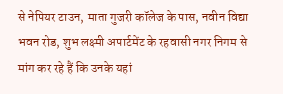से नेपियर टाउन, माता गुजरी कॉलेज के पास, नवीन विद्या भवन रोड, शुभ लक्ष्मी अपार्टमेंट के रहवासी नगर निगम से मांग कर रहे हैं कि उनके यहां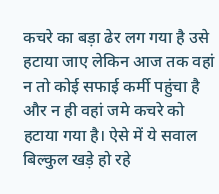कचरे का बड़ा ढेर लग गया है उसे हटाया जाए लेकिन आज तक वहां न तो कोई सफाई कर्मी पहुंचा है और न ही वहां जमे कचरे को हटाया गया है। ऐसे में ये सवाल बिल्कुल खड़े हो रहे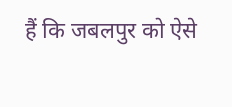हैं कि जबलपुर को ऐसे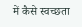में कैसे स्वच्छता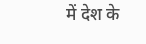में देश के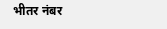भीतर नंबर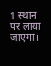1 स्थान पर लाया जाएगा।